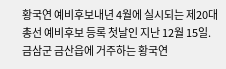황국연 예비후보내년 4월에 실시되는 제20대 총선 예비후보 등록 첫날인 지난 12월 15일. 금삼군 금산읍에 거주하는 황국연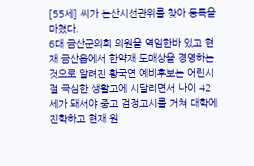[55세] 씨가 논산시선관위를 찾아 등록을 마쳤다.
6대 금산군의회 의원을 역임한바 있고 현재 금산읍에서 한약재 도매상을 경영하는 것으로 알려진 황국연 예비후보는 어린시절 극심한 생활고에 시달리면서 나이 42세가 돼서야 중고 검정고시를 거쳐 대학에 진학하고 현재 원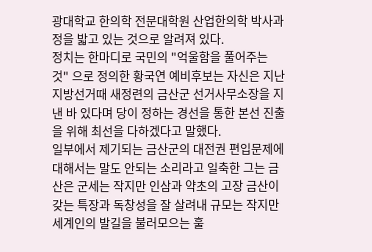광대학교 한의학 전문대학원 산업한의학 박사과정을 밟고 있는 것으로 알려져 있다.
정치는 한마디로 국민의 "억울함을 풀어주는 것" 으로 정의한 황국연 예비후보는 자신은 지난 지방선거때 새정련의 금산군 선거사무소장을 지낸 바 있다며 당이 정하는 경선을 통한 본선 진출을 위해 최선을 다하겠다고 말했다.
일부에서 제기되는 금산군의 대전권 편입문제에 대해서는 말도 안되는 소리라고 일축한 그는 금산은 군세는 작지만 인삼과 약초의 고장 금산이 갖는 특장과 독창성을 잘 살려내 규모는 작지만 세계인의 발길을 불러모으는 훌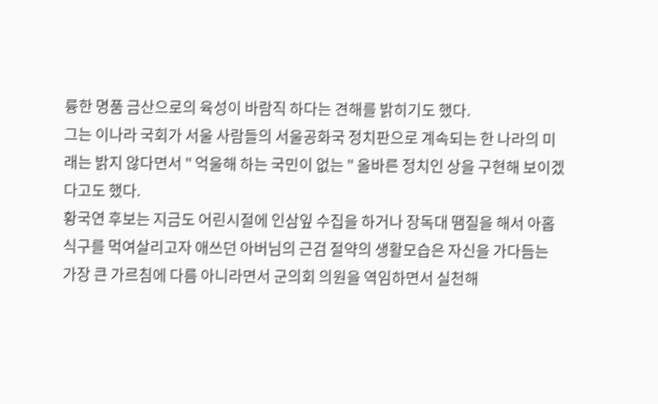륭한 명품 금산으로의 육성이 바람직 하다는 견해를 밝히기도 했다.
그는 이나라 국회가 서울 사람들의 서울공화국 정치판으로 계속되는 한 나라의 미래는 밝지 않다면서 " 억울해 하는 국민이 없는 " 올바른 정치인 상을 구현해 보이겠다고도 했다.
황국연 후보는 지금도 어린시절에 인삼잎 수집을 하거나 장독대 땜질을 해서 아홉식구를 먹여살리고자 애쓰던 아버님의 근검 절약의 생활모습은 자신을 가다듬는 가장 큰 가르침에 다름 아니라면서 군의회 의원을 역임하면서 실천해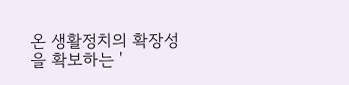온 생활정치의 확장성을 확보하는 '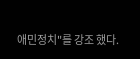애민정치"를 강조 했다.